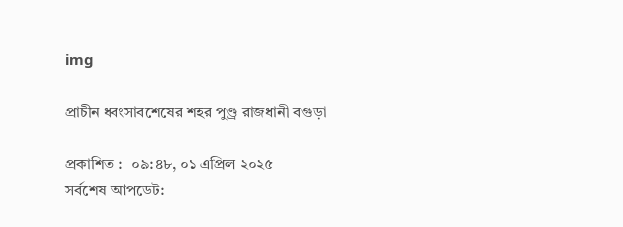img

প্রাচীন ধ্বংসাবশেষের শহর পুণ্ড্র রাজধানী বগুড়া

প্রকাশিত :  ০৯:৪৮, ০১ এপ্রিল ২০২৫
সর্বশেষ আপডেট: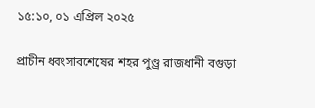১৫:১০, ০১ এপ্রিল ২০২৫

প্রাচীন ধ্বংসাবশেষের শহর পুণ্ড্র রাজধানী বগুড়া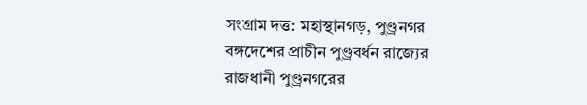সংগ্রাম দত্ত: মহাস্থানগড়, পুণ্ড্রনগর বঙ্গদেশের প্রাচীন পুণ্ড্রবর্ধন রাজ্যের  রাজধানী পুণ্ড্রনগরের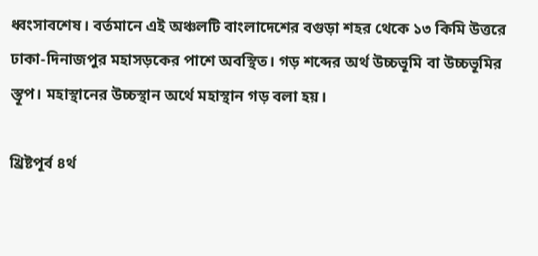ধ্বংসাবশেষ। বর্তমানে এই অঞ্চলটি বাংলাদেশের বগুড়া শহর থেকে ১৩ কিমি উত্তরে ঢাকা-দিনাজপুর মহাসড়কের পাশে অবস্থিত। গড় শব্দের অর্থ উচ্চভূমি বা উচ্চভূমির স্তূপ। মহাস্থানের উচ্চস্থান অর্থে মহাস্থান গড় বলা হয়।

খ্রিষ্টপূর্ব ৪র্থ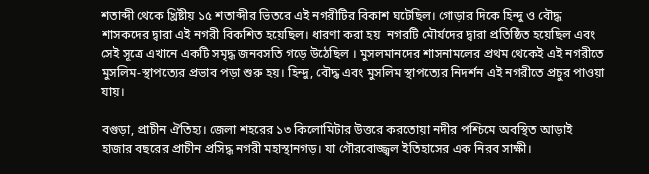শতাব্দী থেকে খ্রিষ্টীয় ১৫ শতাব্দীর ভিতরে এই নগরীটির বিকাশ ঘটেছিল। গোড়ার দিকে হিন্দু ও বৌদ্ধ শাসকদের দ্বারা এই নগরী বিকশিত হয়েছিল। ধারণা করা হয়  নগরটি মৌর্যদের দ্বারা প্রতিষ্ঠিত হয়েছিল এবং সেই সূত্রে এখানে একটি সমৃদ্ধ জনবসতি গড়ে উঠেছিল । মুসলমানদের শাসনামলের প্রথম থেকেই এই নগরীতে মুসলিম-স্থাপত্যের প্রভাব পড়া শুরু হয়। হিন্দু, বৌদ্ধ এবং মুসলিম স্থাপত্যের নিদর্শন এই নগরীতে প্রচুর পাওয়া যায়।

বগুড়া, প্রাচীন ঐতিহ্য। জেলা শহরের ১৩ কিলোমিটার উত্তরে করতোয়া নদীর পশ্চিমে অবস্থিত আড়াই হাজার বছরের প্রাচীন প্রসিদ্ধ নগরী মহাস্থানগড়। যা গৌরবোজ্জ্বল ইতিহাসের এক নিরব সাক্ষী।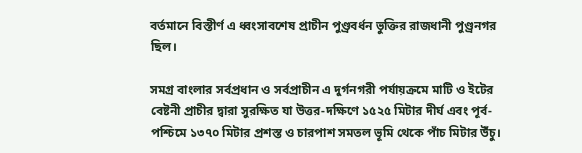বর্তমানে বিস্তীর্ণ এ ধ্বংসাবশেষ প্রাচীন পুণ্ড্রবর্ধন ভুক্তির রাজধানী পুণ্ড্রনগর ছিল।

সমগ্র বাংলার সর্বপ্রধান ও সর্বপ্রাচীন এ দুর্গনগরী পর্যায়ক্রমে মাটি ও ইটের বেষ্টনী প্রাচীর দ্বারা সুরক্ষিত যা উত্তর-দক্ষিণে ১৫২৫ মিটার দীর্ঘ এবং পূর্ব-পশ্চিমে ১৩৭০ মিটার প্রশস্ত ও চারপাশ সমতল ভূমি থেকে পাঁচ মিটার উঁচু।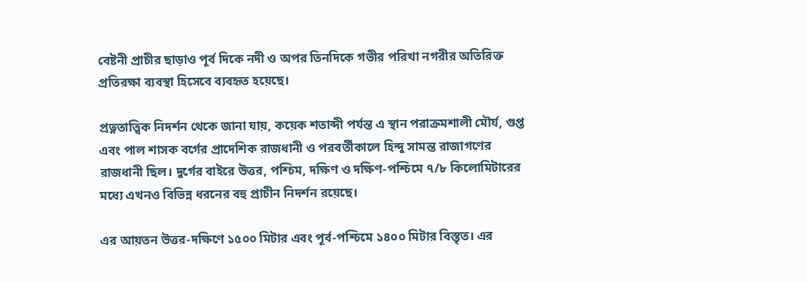বেষ্টনী প্রাচীর ছাড়াও পূর্ব দিকে নদী ও অপর তিনদিকে গভীর পরিখা নগরীর অতিরিক্ত প্রতিরক্ষা ব্যবস্থা হিসেবে ব্যবহৃত হয়েছে।

প্রত্নতাত্ত্বিক নিদর্শন থেকে জানা যায়, কয়েক শতাব্দী পর্যন্ত এ স্থান পরাক্রমশালী মৌর্য, গুপ্ত এবং পাল শাসক বর্গের প্রাদেশিক রাজধানী ও পরবর্তীকালে হিন্দু সামন্ত রাজাগণের রাজধানী ছিল। দুর্গের বাইরে উত্তর, পশ্চিম, দক্ষিণ ও দক্ষিণ-পশ্চিমে ৭/৮ কিলোমিটারের মধ্যে এখনও বিভিন্ন ধরনের বহু প্রাচীন নিদর্শন রয়েছে।

এর আয়তন উত্তর-দক্ষিণে ১৫০০ মিটার এবং পূর্ব-পশ্চিমে ১৪০০ মিটার বিস্তৃত। এর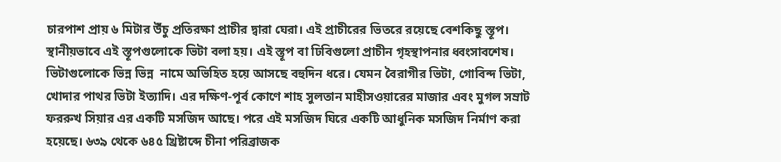চারপাশ প্রায় ৬ মিটার উঁচু প্রতিরক্ষা প্রাচীর দ্বারা ঘেরা। এই প্রাচীরের ভিতরে রয়েছে বেশকিছু স্তূপ। স্থানীয়ভাবে এই স্তূপগুলোকে ভিটা বলা হয়। এই স্তূপ বা ঢিবিগুলো প্রাচীন গৃহস্থাপনার ধ্বংসাবশেষ। ভিটাগুলোকে ভিন্ন ভিন্ন  নামে অভিহিত হয়ে আসছে বহুদিন ধরে। যেমন বৈরাগীর ভিটা, গোবিন্দ ভিটা, খোদার পাথর ভিটা ইত্যাদি। এর দক্ষিণ-পূর্ব কোণে শাহ সুলতান মাহীসওয়ারের মাজার এবং মুগল সম্রাট ফররুখ সিয়ার এর একটি মসজিদ আছে। পরে এই মসজিদ ঘিরে একটি আধুনিক মসজিদ নির্মাণ করা হয়েছে। ৬৩৯ থেকে ৬৪৫ খ্রিষ্টাব্দে চীনা পরিব্রাজক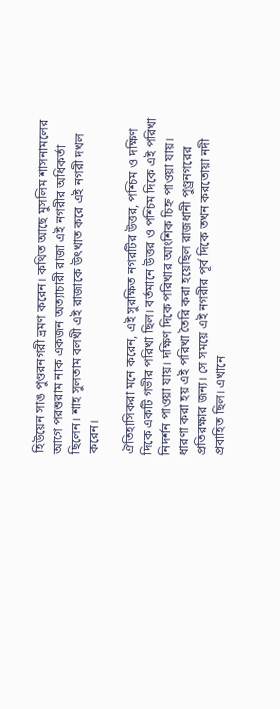হিউয়েন সাঙ পুণ্ডরনগরী ভ্রমণ করেন। কথিত আছে মুসলিম শাসনামলের আগে পরশুরাম নাক একজন অত্যাচারী রাজা এই নগরীর অধিকর্তা ছিলেন। শাহ সুলতাম বলখী এই রাজাকে উৎখাত করে এই নগরী দখল করেন।

ঐতিহাসিকরা মনে করেন, এই সুরক্ষিত নগরটির উত্তর, পশ্চিম ও দক্ষিণ দিকে একটি গভীর পরিখা ছিল। বর্তমানে উত্তর ও পশ্চিম দিকে এই পরিখা নিদর্শন পাওয়া যায়। দক্ষিণ দিকে পরিখার আংশিক চিহ্ন পাওয়া যায়। ধারণা করা হয় এই পরিখা তৈরি করা হয়েছিল রাজধানী পুণ্ড্রনগরের প্রতিরক্ষার জন্য। সে সময়ে এই নগরীর পূর্ব দিকে তখন করতোয়া নদী প্রবাহিত ছিল। এখানে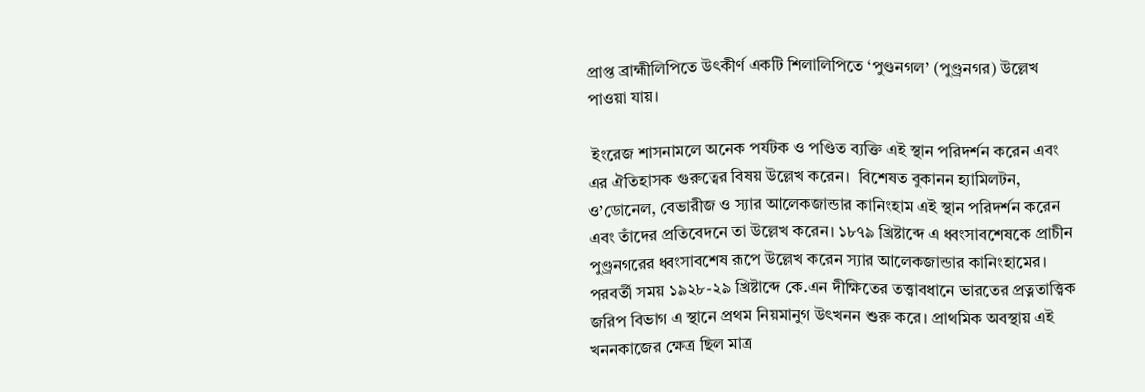প্রাপ্ত ব্রাহ্মীলিপিতে উৎকীর্ণ একটি শিলালিপিতে ‘পুণ্ডনগল’ (পুণ্ড্রনগর) উল্লেখ পাওয়া যায়।

 ইংরেজ শাসনামলে অনেক পর্যটক ও পণ্ডিত ব্যক্তি এই স্থান পরিদর্শন করেন এবং এর ঐতিহাসক গুরুত্বের বিষয় উল্লেখ করেন।  বিশেষত বুকানন হ্যামিলটন, ও’ডোনেল, বেভারীজ ও স্যার আলেকজান্ডার কানিংহাম এই স্থান পরিদর্শন করেন এবং তাঁদের প্রতিবেদনে তা উল্লেখ করেন। ১৮৭৯ খ্রিষ্টাব্দে এ ধ্বংসাবশেষকে প্রাচীন পুণ্ড্রনগরের ধ্বংসাবশেষ রূপে উল্লেখ করেন স্যার আলেকজান্ডার কানিংহামের। পরবর্তী সময় ১৯২৮-২৯ খ্রিষ্টাব্দে কে.এন দীক্ষিতের তত্ত্বাবধানে ভারতের প্রত্নতাত্ত্বিক জরিপ বিভাগ এ স্থানে প্রথম নিয়মানুগ উৎখনন শুরু করে। প্রাথমিক অবস্থায় এই খননকাজের ক্ষেত্র ছিল মাত্র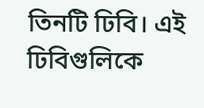তিনটি ঢিবি। এই ঢিবিগুলিকে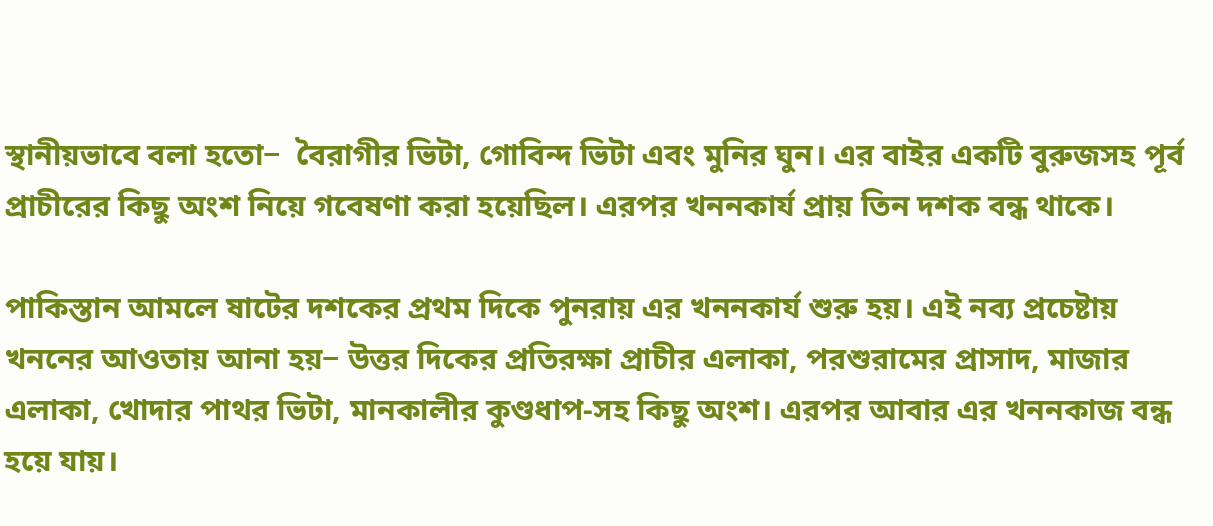স্থানীয়ভাবে বলা হতো−  বৈরাগীর ভিটা, গোবিন্দ ভিটা এবং মুনির ঘুন। এর বাইর একটি বুরুজসহ পূর্ব প্রাচীরের কিছু অংশ নিয়ে গবেষণা করা হয়েছিল। এরপর খননকার্য প্রায় তিন দশক বন্ধ থাকে।

পাকিস্তান আমলে ষাটের দশকের প্রথম দিকে পুনরায় এর খননকার্য শুরু হয়। এই নব্য প্রচেষ্টায় খননের আওতায় আনা হয়− উত্তর দিকের প্রতিরক্ষা প্রাচীর এলাকা, পরশুরামের প্রাসাদ, মাজার এলাকা, খোদার পাথর ভিটা, মানকালীর কুণ্ডধাপ-সহ কিছু অংশ। এরপর আবার এর খননকাজ বন্ধ হয়ে যায়।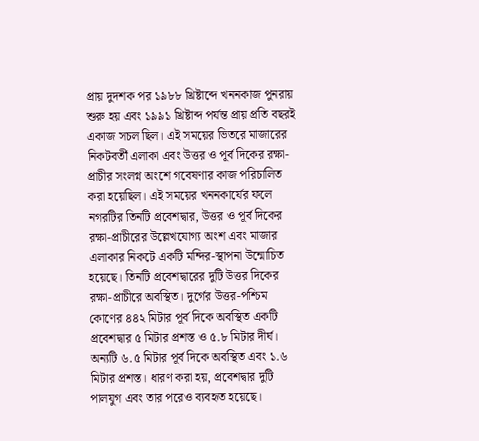প্রায় দুদশক পর ১৯৮৮ খ্রিষ্টাব্দে খননকাজ পুনরায় শুরু হয় এবং ১৯৯১ খ্রিষ্টাব্দ পর্যন্ত প্রায় প্রতি বছরই একাজ সচল ছিল। এই সময়ের ভিতরে মাজারের নিকটবর্তী এলাকা এবং উত্তর ও পূর্ব দিকের রক্ষা-প্রাচীর সংলগ্ন অংশে গবেষণার কাজ পরিচালিত করা হয়েছিল। এই সময়ের খননকার্যের ফলে নগরটির তিনটি প্রবেশদ্বার, উত্তর ও পূর্ব দিকের রক্ষা-প্রাচীরের উল্লেখযোগ্য অংশ এবং মাজার এলাকার নিকটে একটি মন্দির-স্থাপনা উন্মোচিত হয়েছে। তিনটি প্রবেশদ্বারের দুটি উত্তর দিকের রক্ষা-প্রাচীরে অবস্থিত। দুর্গের উত্তর-পশ্চিম কোণের ৪৪২ মিটার পূর্ব দিকে অবস্থিত একটি প্রবেশদ্বার ৫ মিটার প্রশস্ত ও ৫.৮ মিটার দীর্ঘ। অন্যটি ৬.৫ মিটার পূর্ব দিকে অবস্থিত এবং ১.৬ মিটার প্রশস্ত। ধারণ করা হয়, প্রবেশদ্বার দুটি পালযুগ এবং তার পরেও ব্যবহৃত হয়েছে।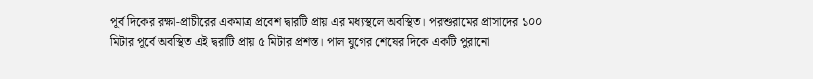পূর্ব দিকের রক্ষা-প্রাচীরের একমাত্র প্রবেশ দ্বারটি প্রায় এর মধ্যস্থলে অবস্থিত। পরশুরামের প্রাসাদের ১০০ মিটার পূর্বে অবস্থিত এই দ্বরাটি প্রায় ৫ মিটার প্রশস্ত। পাল যুগের শেষের দিকে একটি পুরানো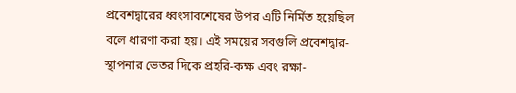প্রবেশদ্বারের ধ্বংসাবশেষের উপর এটি নির্মিত হয়েছিল বলে ধারণা করা হয়। এই সময়ের সবগুলি প্রবেশদ্বার-স্থাপনার ভেতর দিকে প্রহরি-কক্ষ এবং রক্ষা-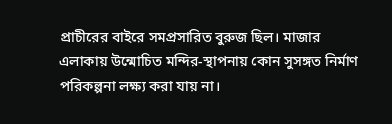প্রাচীরের বাইরে সমপ্রসারিত বুরুজ ছিল। মাজার এলাকায় উন্মোচিত মন্দির-স্থাপনায় কোন সুসঙ্গত নির্মাণ পরিকল্পনা লক্ষ্য করা যায় না।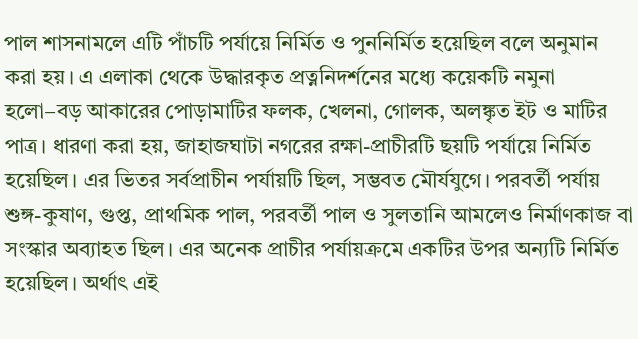পাল শাসনামলে এটি পাঁচটি পর্যায়ে নির্মিত ও পুননির্মিত হয়েছিল বলে অনুমান করা হয়। এ এলাকা থেকে উদ্ধারকৃত প্রত্ননিদর্শনের মধ্যে কয়েকটি নমুনা হলো−বড় আকারের পোড়ামাটির ফলক, খেলনা, গোলক, অলঙ্কৃত ইট ও মাটির পাত্র। ধারণা করা হয়, জাহাজঘাটা নগরের রক্ষা-প্রাচীরটি ছয়টি পর্যায়ে নির্মিত হয়েছিল। এর ভিতর সর্বপ্রাচীন পর্যায়টি ছিল, সম্ভবত মৌর্যযুগে। পরবর্তী পর্যায় শুঙ্গ-কুষাণ, গুপ্ত, প্রাথমিক পাল, পরবর্তী পাল ও সুলতানি আমলেও নির্মাণকাজ বা সংস্কার অব্যাহত ছিল। এর অনেক প্রাচীর পর্যায়ক্রমে একটির উপর অন্যটি নির্মিত হয়েছিল। অর্থাৎ এই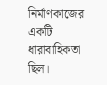নির্মাণকাজের একটি ধারাবাহিকতা ছিল।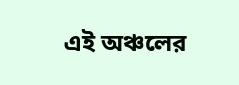এই অঞ্চলের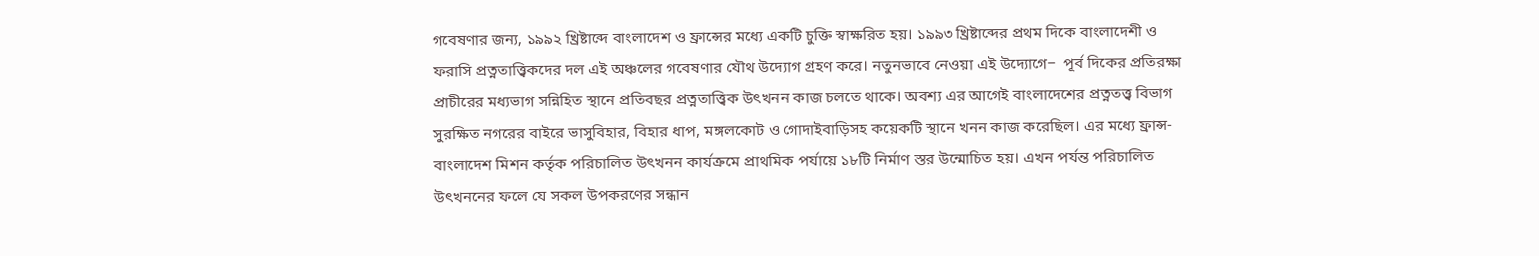গবেষণার জন্য, ১৯৯২ খ্রিষ্টাব্দে বাংলাদেশ ও ফ্রান্সের মধ্যে একটি চুক্তি স্বাক্ষরিত হয়। ১৯৯৩ খ্রিষ্টাব্দের প্রথম দিকে বাংলাদেশী ও ফরাসি প্রত্নতাত্ত্বিকদের দল এই অঞ্চলের গবেষণার যৌথ উদ্যোগ গ্রহণ করে। নতুনভাবে নেওয়া এই উদ্যোগে−  পূর্ব দিকের প্রতিরক্ষা প্রাচীরের মধ্যভাগ সন্নিহিত স্থানে প্রতিবছর প্রত্নতাত্ত্বিক উৎখনন কাজ চলতে থাকে। অবশ্য এর আগেই বাংলাদেশের প্রত্নতত্ত্ব বিভাগ সুরক্ষিত নগরের বাইরে ভাসুবিহার, বিহার ধাপ, মঙ্গলকোট ও গোদাইবাড়িসহ কয়েকটি স্থানে খনন কাজ করেছিল। এর মধ্যে ফ্রান্স-বাংলাদেশ মিশন কর্তৃক পরিচালিত উৎখনন কার্যক্রমে প্রাথমিক পর্যায়ে ১৮টি নির্মাণ স্তর উন্মোচিত হয়। এখন পর্যন্ত পরিচালিত উৎখননের ফলে যে সকল উপকরণের সন্ধান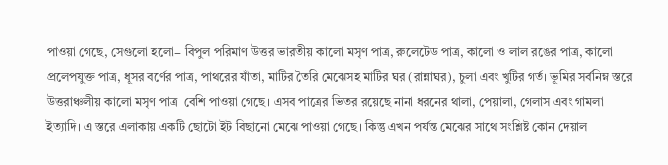পাওয়া গেছে, সেগুলো হলো− বিপুল পরিমাণ উত্তর ভারতীয় কালো মসৃণ পাত্র, রুলেটেড পাত্র, কালো ও লাল রঙের পাত্র, কালো প্রলেপযুক্ত পাত্র, ধূসর বর্ণের পাত্র, পাথরের যাঁতা, মাটির তৈরি মেঝেসহ মাটির ঘর (রান্নাঘর), চুলা এবং খুটির গর্ত। ভূমির সর্বনিম্ন স্তরে উত্তরাঞ্চলীয় কালো মসৃণ পাত্র  বেশি পাওয়া গেছে। এসব পাত্রের ভিতর রয়েছে নানা ধরনের থালা, পেয়ালা, গেলাস এবং গামলা ইত্যাদি। এ স্তরে এলাকায় একটি ছোটো ইট বিছানো মেঝে পাওয়া গেছে। কিন্তু এখন পর্যন্ত মেঝের সাথে সংশ্লিষ্ট কোন দেয়াল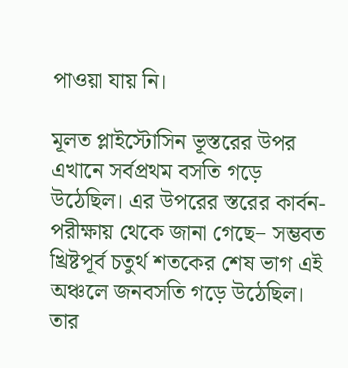পাওয়া যায় নি।

মূলত প্লাইস্টোসিন ভূস্তরের উপর এখানে সর্বপ্রথম বসতি গড়ে উঠেছিল। এর উপরের স্তরের কার্বন-পরীক্ষায় থেকে জানা গেছে− সম্ভবত খ্রিষ্টপূর্ব চতুর্থ শতকের শেষ ভাগ এই অঞ্চলে জনবসতি গড়ে উঠেছিল। তার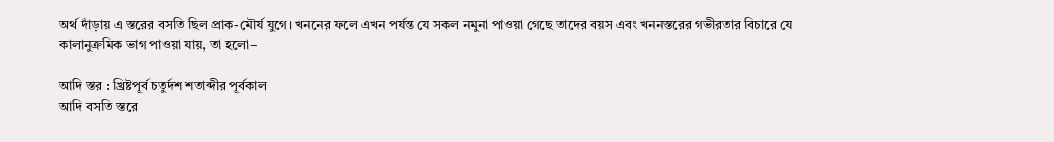অর্থ দাঁড়ায় এ স্তরের বসতি ছিল প্রাক-মৌর্য যুগে। খননের ফলে এখন পর্যন্ত যে সকল নমুনা পাওয়া গেছে তাদের বয়স এবং খননস্তরের গভীরতার বিচারে যে কালানুক্রমিক ভাগ পাওয়া যায়, তা হলো−

আদি স্তর : খ্রিষ্টপূর্ব চতুর্দশ শতাব্দীর পূর্বকাল
আদি বসতি স্তরে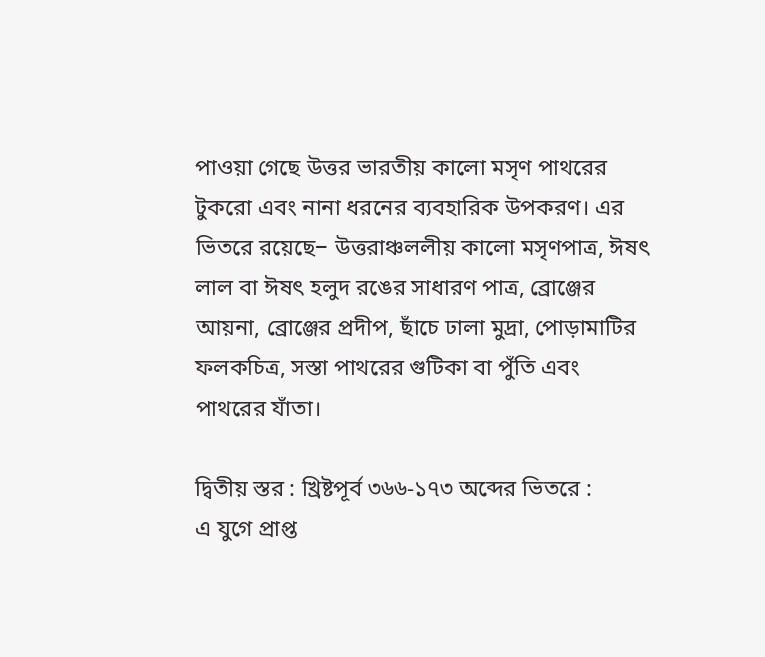পাওয়া গেছে উত্তর ভারতীয় কালো মসৃণ পাথরের টুকরো এবং নানা ধরনের ব্যবহারিক উপকরণ। এর ভিতরে রয়েছে− উত্তরাঞ্চললীয় কালো মসৃণপাত্র, ঈষৎ লাল বা ঈষৎ হলুদ রঙের সাধারণ পাত্র, ব্রোঞ্জের আয়না, ব্রোঞ্জের প্রদীপ, ছাঁচে ঢালা মুদ্রা, পোড়ামাটির ফলকচিত্র, সস্তা পাথরের গুটিকা বা পুঁতি এবং পাথরের যাঁতা।

দ্বিতীয় স্তর : খ্রিষ্টপূর্ব ৩৬৬-১৭৩ অব্দের ভিতরে :
এ যুগে প্রাপ্ত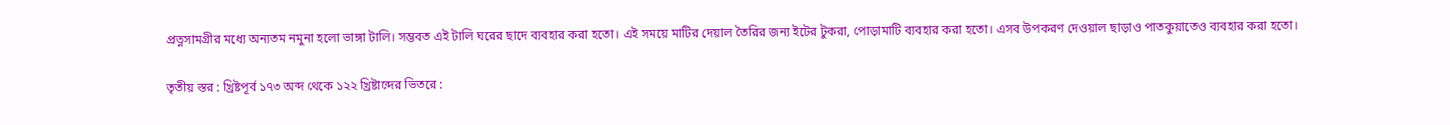প্রত্নসামগ্রীর মধ্যে অন্যতম নমুনা হলো ভাঙ্গা টালি। সম্ভবত এই টালি ঘরের ছাদে ব্যবহার করা হতো। এই সময়ে মাটির দেয়াল তৈরির জন্য ইটের টুকরা, পোড়ামাটি ব্যবহার করা হতো। এসব উপকরণ দেওয়াল ছাড়াও পাতকুয়াতেও ব্যবহার করা হতো।

তৃতীয় স্তর : খ্রিষ্টপূর্ব ১৭৩ অব্দ থেকে ১২২ খ্রিষ্টাব্দের ভিতরে :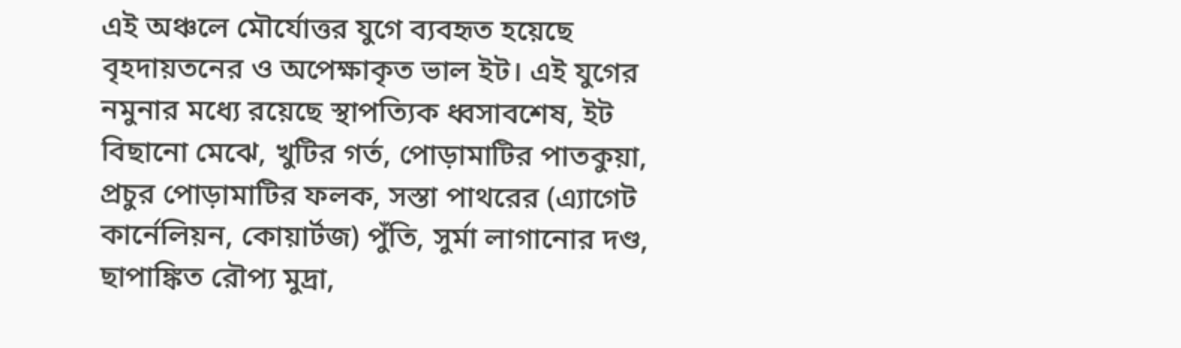এই অঞ্চলে মৌর্যোত্তর যুগে ব্যবহৃত হয়েছে বৃহদায়তনের ও অপেক্ষাকৃত ভাল ইট। এই যুগের নমুনার মধ্যে রয়েছে স্থাপত্যিক ধ্বসাবশেষ, ইট বিছানো মেঝে, খুটির গর্ত, পোড়ামাটির পাতকুয়া, প্রচুর পোড়ামাটির ফলক, সস্তা পাথরের (এ্যাগেট কার্নেলিয়ন, কোয়ার্টজ) পুঁতি, সুর্মা লাগানোর দণ্ড, ছাপাঙ্কিত রৌপ্য মুদ্রা,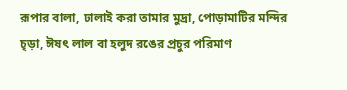রূপার বালা, ঢালাই করা তামার মুদ্রা, পোড়ামাটির মন্দির চৃড়া, ঈষৎ লাল বা হলুদ রঙের প্রচুর পরিমাণ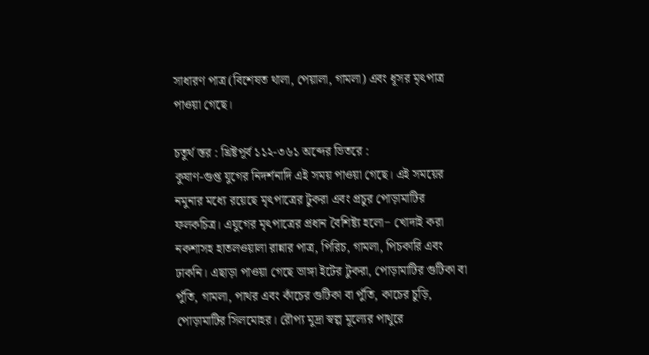সাধারণ পাত্র (বিশেষত থালা, পেয়ালা, গামলা) এবং ধূসর মৃৎপাত্র পাওয়া গেছে।

চতুর্থ স্তর : খ্রিষ্টপূর্ব ১১২-৩৬১ অব্দের ভিতরে :
কুষাণ-গুপ্ত যুগের নিদর্শনাদি এই সময় পাওয়া গেছে। এই সময়ের নমুনার মধ্যে রয়েছে মৃৎপাত্রের টুকরা এবং প্রচুর পোড়ামাটির ফলকচিত্র। এযুগের মৃৎপাত্রের প্রধান বৈশিষ্ট্য হলো− খোদাই করা নকশাসহ হাতলওয়ালা রান্নার পাত্র, পিরিচ, গামলা, পিচকারি এবং ঢাকনি। এছাড়া পাওয়া গেছে ভাঙ্গা ইটের টুকরা, পোড়ামাটির গুটিকা বা পুঁতি, গামলা, পাথর এবং কাঁচের গুটিকা বা পুঁতি, কাচের চুড়ি, পোড়ামাটির সিলমোহর। রৌপ্য মুদ্রা স্বল্প মূল্যের পাথুরে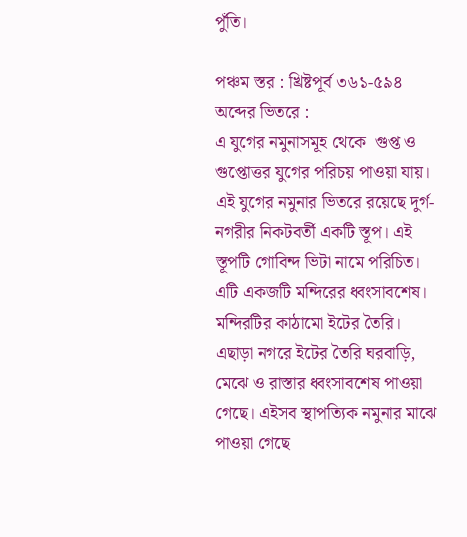পুঁতি।

পঞ্চম স্তর : খ্রিষ্টপূর্ব ৩৬১-৫৯৪ অব্দের ভিতরে :
এ যুগের নমুনাসমূহ থেকে  গুপ্ত ও গুপ্তোত্তর যুগের পরিচয় পাওয়া যায়। এই যুগের নমুনার ভিতরে রয়েছে দুর্গ-নগরীর নিকটবর্তী একটি স্তূপ। এই স্তূপটি গোবিন্দ ভিটা নামে পরিচিত। এটি একজটি মন্দিরের ধ্বংসাবশেষ। মন্দিরটির কাঠামো ইটের তৈরি। এছাড়া নগরে ইটের তৈরি ঘরবাড়ি, মেঝে ও রাস্তার ধ্বংসাবশেষ পাওয়া গেছে। এইসব স্থাপত্যিক নমুনার মাঝে পাওয়া গেছে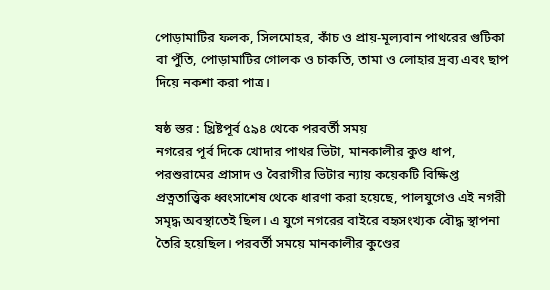পোড়ামাটির ফলক, সিলমোহর, কাঁচ ও প্রায়-মূল্যবান পাথরের গুটিকা বা পুঁতি, পোড়ামাটির গোলক ও চাকতি, তামা ও লোহার দ্রব্য এবং ছাপ দিয়ে নকশা করা পাত্র।

ষষ্ঠ স্তর : খ্রিষ্টপূর্ব ৫৯৪ থেকে পরবর্তী সময়
নগরের পূর্ব দিকে খোদার পাথর ভিটা, মানকালীর কুণ্ড ধাপ, পরশুরামের প্রাসাদ ও বৈরাগীর ভিটার ন্যায় কয়েকটি বিক্ষিপ্ত প্রত্নতাত্ত্বিক ধ্বংসাশেষ থেকে ধারণা করা হয়েছে, পালযুগেও এই নগরী সমৃদ্ধ অবস্থাতেই ছিল। এ যুগে নগরের বাইরে বহৃসংখ্যক বৌদ্ধ স্থাপনা তৈরি হয়েছিল। পরবর্তী সময়ে মানকালীর কুণ্ডের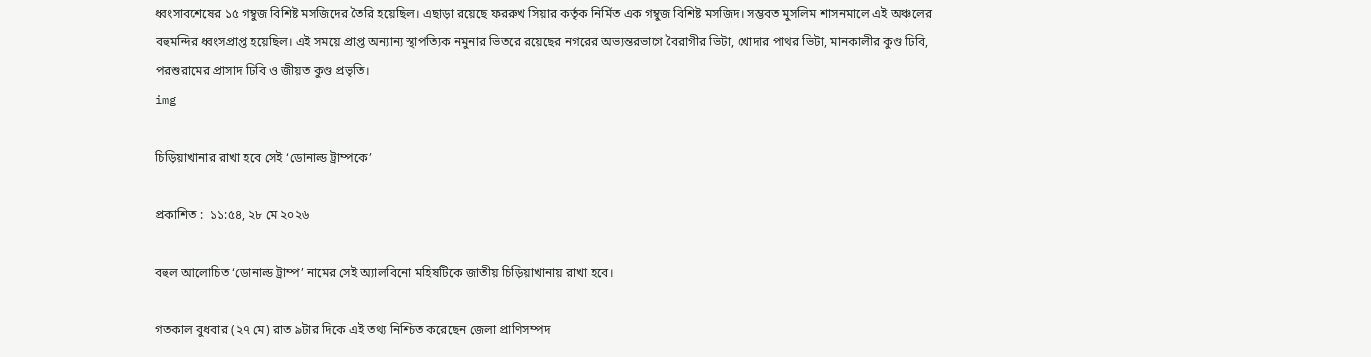ধ্বংসাবশেষের ১৫ গম্বুজ বিশিষ্ট মসজিদের তৈরি হয়েছিল। এছাড়া রয়েছে ফররুখ সিয়ার কর্তৃক নির্মিত এক গম্বুজ বিশিষ্ট মসজিদ। সম্ভবত মুসলিম শাসনমালে এই অঞ্চলের বহুমন্দির ধ্বংসপ্রাপ্ত হয়েছিল। এই সময়ে প্রাপ্ত অন্যান্য স্থাপত্যিক নমুনার ভিতরে রয়েছের নগরের অভ্যন্তরভাগে বৈরাগীর ভিটা, খোদার পাথর ভিটা, মানকালীর কুণ্ড ঢিবি, পরশুরামের প্রাসাদ ঢিবি ও জীয়ত কুণ্ড প্রভৃতি।
img

চিড়িয়াখানার রাখা হবে সেই ‘ডোনাল্ড ট্রাম্পকে’

প্রকাশিত :  ১১:৫৪, ২৮ মে ২০২৬

বহুল আলোচিত ‘ডোনাল্ড ট্রাম্প’ নামের সেই অ্যালবিনো মহিষটিকে জাতীয় চিড়িয়াখানায় রাখা হবে।

গতকাল বুধবার (২৭ মে) রাত ৯টার দিকে এই তথ্য নিশ্চিত করেছেন জেলা প্রাণিসম্পদ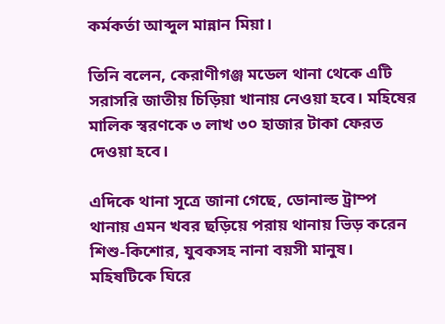কর্মকর্তা আব্দুল মান্নান মিয়া।

তিনি বলেন, কেরাণীগঞ্জ মডেল থানা থেকে এটি সরাসরি জাতীয় চিড়িয়া খানায় নেওয়া হবে। মহিষের মালিক স্বরণকে ৩ লাখ ৩০ হাজার টাকা ফেরত দেওয়া হবে।

এদিকে থানা সূত্রে জানা গেছে, ডোনাল্ড ট্রাম্প থানায় এমন খবর ছড়িয়ে পরায় থানায় ভিড় করেন শিশু-কিশোর, যুবকসহ নানা বয়সী মানুষ। মহিষটিকে ঘিরে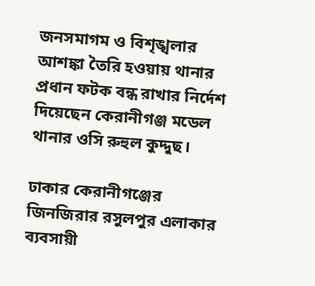জনসমাগম ও বিশৃঙ্খলার আশঙ্কা তৈরি হওয়ায় থানার প্রধান ফটক বন্ধ রাখার নির্দেশ দিয়েছেন কেরানীগঞ্জ মডেল থানার ওসি রুহুল কুদ্দুছ।

ঢাকার কেরানীগঞ্জের জিনজিরার রসুলপুর এলাকার ব্যবসায়ী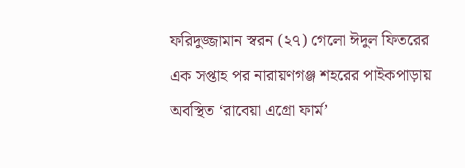ফরিদুজ্জামান স্বরন (২৭) গেলো ঈদুল ফিতরের এক সপ্তাহ পর নারায়ণগঞ্জ শহরের পাইকপাড়ায় অবস্থিত ‘রাবেয়া এগ্রো ফার্ম’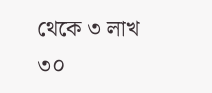থেকে ৩ লাখ ৩০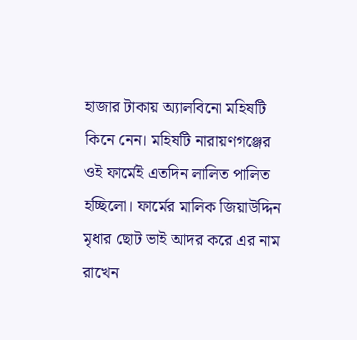হাজার টাকায় অ্যালবিনো মহিষটি কিনে নেন। মহিষটি নারায়ণগঞ্জের ওই ফার্মেই এতদিন লালিত পালিত হচ্ছিলো। ফার্মের মালিক জিয়াউদ্দিন মৃধার ছোট ভাই আদর করে এর নাম রাখেন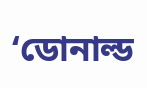‘ডোনাল্ড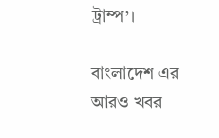ট্রাম্প’।

বাংলাদেশ এর আরও খবর